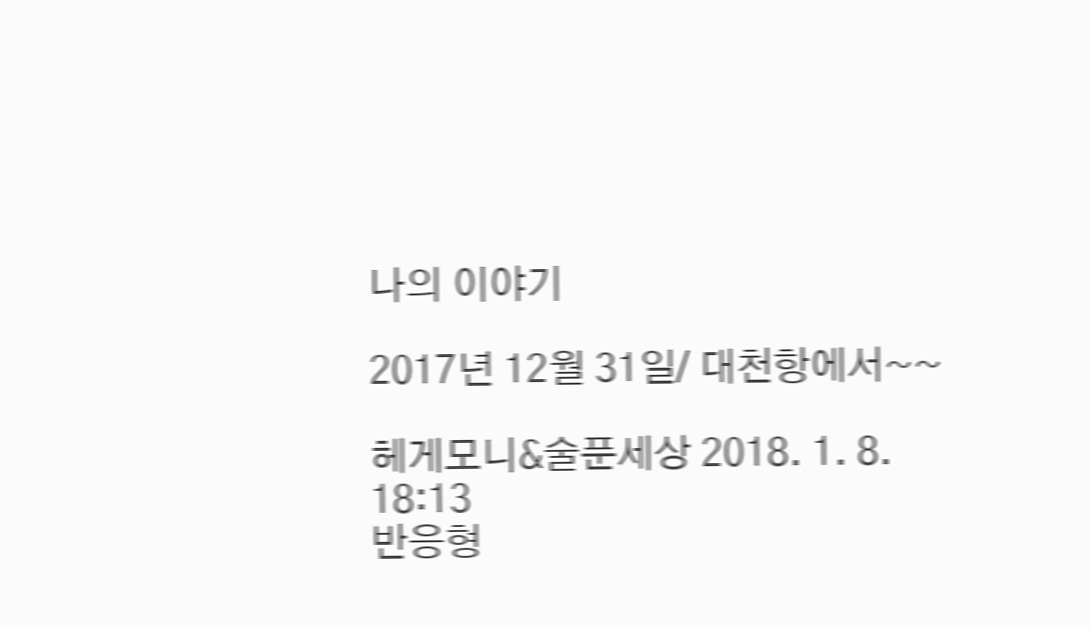나의 이야기

2017년 12월 31일/ 대천항에서~~

헤게모니&술푼세상 2018. 1. 8. 18:13
반응형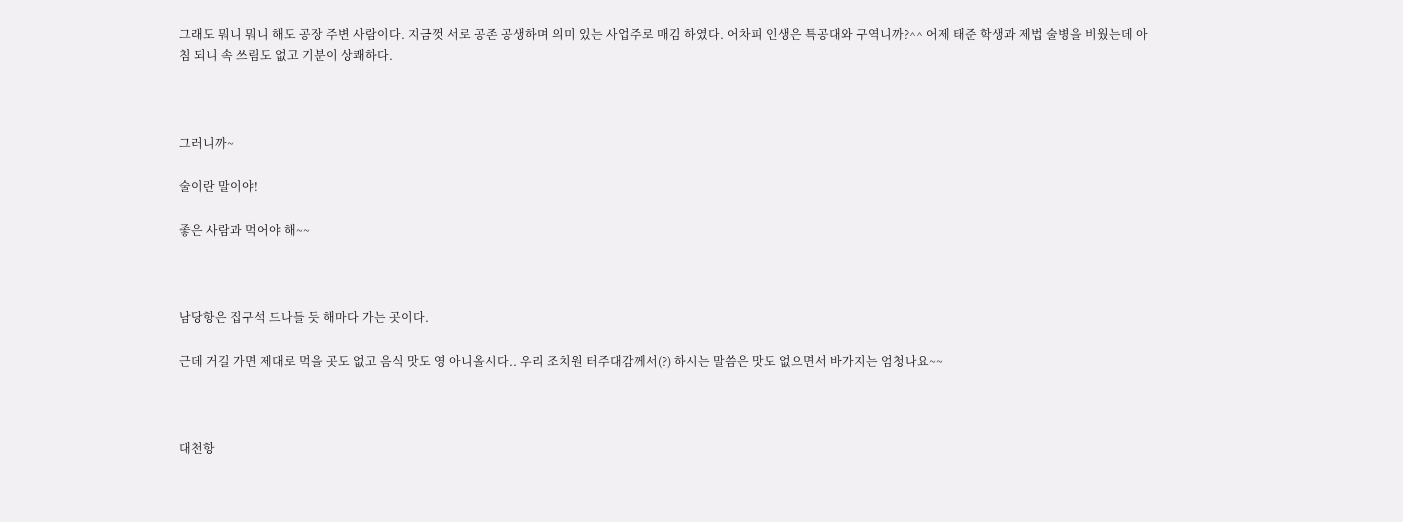그래도 뭐니 뭐니 해도 공장 주변 사람이다. 지금껏 서로 공존 공생하며 의미 있는 사업주로 매김 하였다. 어차피 인생은 특공대와 구역니까?^^ 어제 태준 학생과 제법 술병을 비웠는데 아침 되니 속 쓰림도 없고 기분이 상쾌하다.



그러니까~

술이란 말이야!

좋은 사람과 먹어야 해~~



남당항은 집구석 드나들 듯 해마다 가는 곳이다.

근데 거길 가면 제대로 먹을 곳도 없고 음식 맛도 영 아니올시다.. 우리 조치원 터주대감께서(?) 하시는 말씀은 맛도 없으면서 바가지는 엄청나요~~



대천항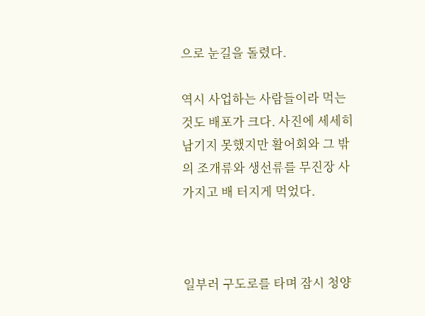으로 눈길을 돌렸다.

역시 사업하는 사람들이라 먹는 것도 배포가 크다. 사진에 세세히 남기지 못했지만 활어회와 그 밖의 조개류와 생선류를 무진장 사 가지고 배 터지게 먹었다.



일부러 구도로를 타며 잠시 청양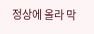정상에 올라 막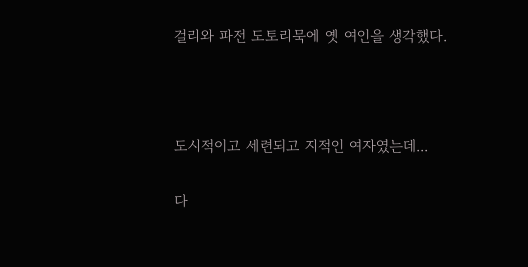걸리와 파전 도토리묵에 옛 여인을 생각했다.



도시적이고 세련되고 지적인 여자였는데...

다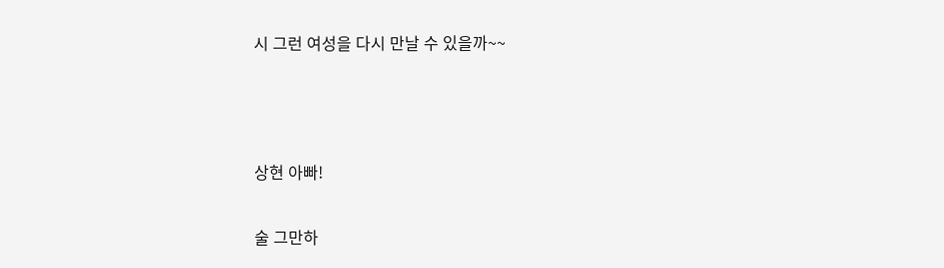시 그런 여성을 다시 만날 수 있을까~~



상현 아빠!

술 그만하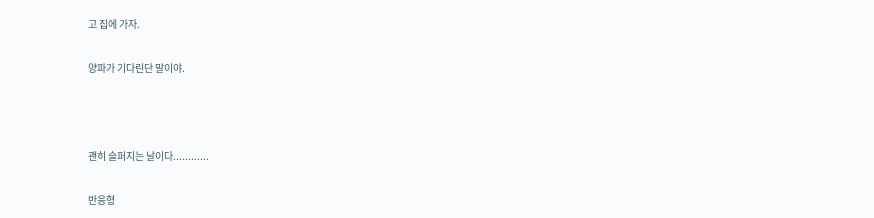고 집에 가자.

양파가 기다린단 말이야.



괜히 슬퍼지는 날이다............

반응형